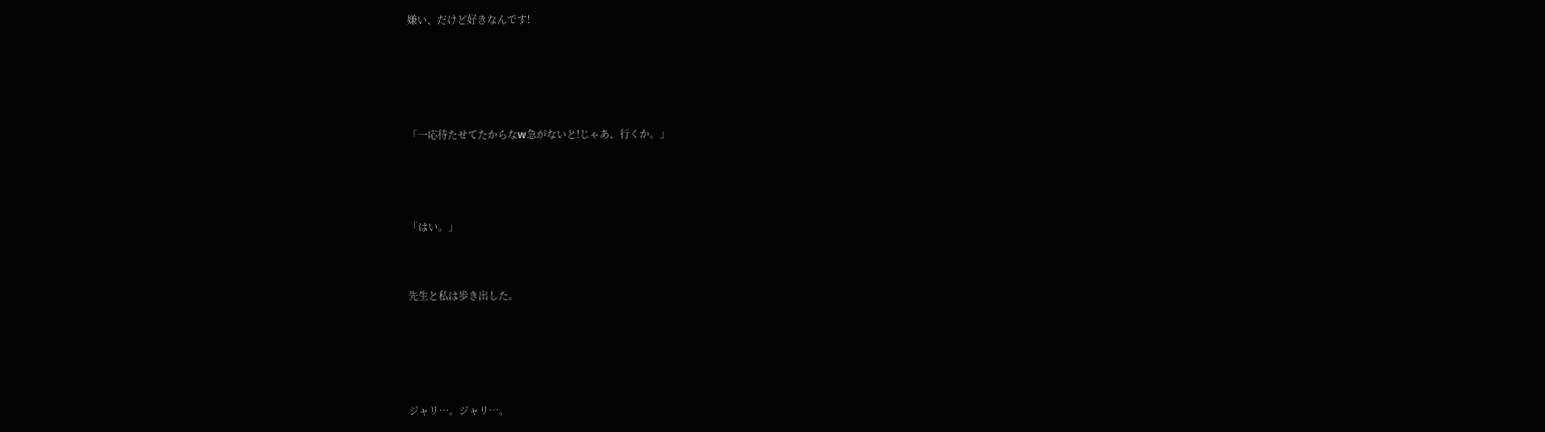嫌い、だけど好きなんです!




「一応待たせてたからなw急がないと!じゃあ、行くか。」



「はい。」


先生と私は歩き出した。




ジャリ…。ジャリ…。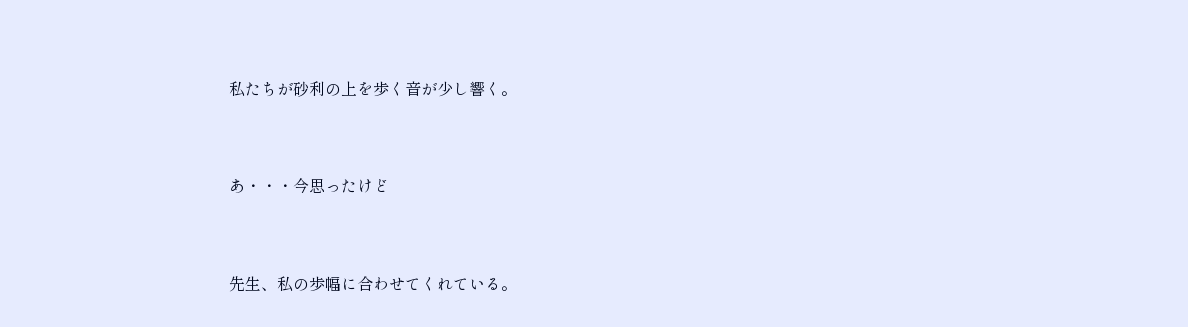私たちが砂利の上を歩く音が少し響く。




あ・・・今思ったけど




先生、私の歩幅に合わせてくれている。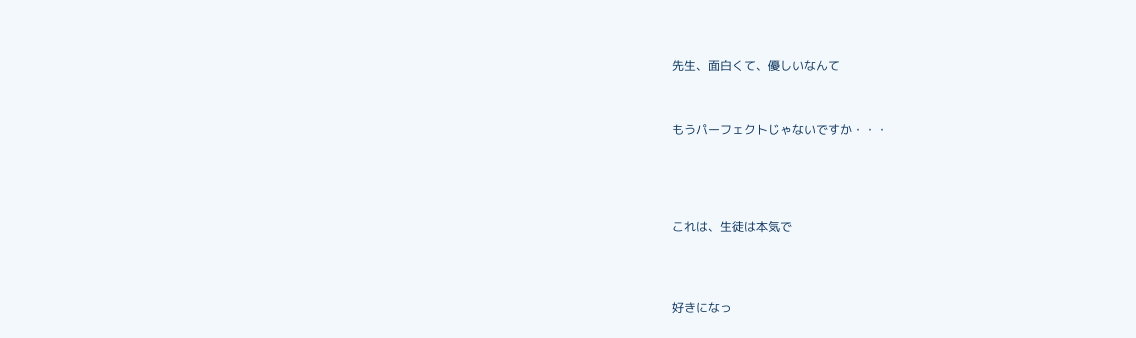先生、面白くて、優しいなんて



もうパーフェクトじゃないですか・・・





これは、生徒は本気で




好きになっ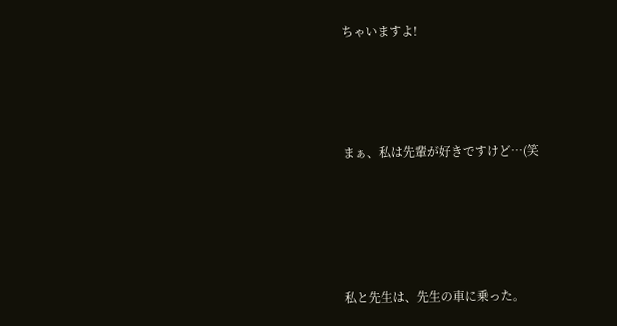ちゃいますよ!




まぁ、私は先輩が好きですけど…(笑





私と先生は、先生の車に乗った。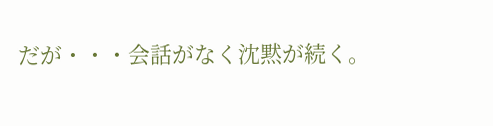だが・・・会話がなく沈黙が続く。